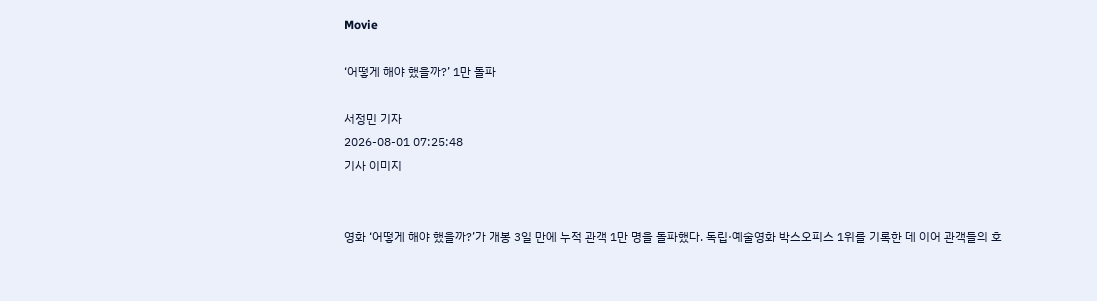Movie

‘어떻게 해야 했을까?’ 1만 돌파

서정민 기자
2026-08-01 07:25:48
기사 이미지


영화 ‘어떻게 해야 했을까?’가 개봉 3일 만에 누적 관객 1만 명을 돌파했다. 독립·예술영화 박스오피스 1위를 기록한 데 이어 관객들의 호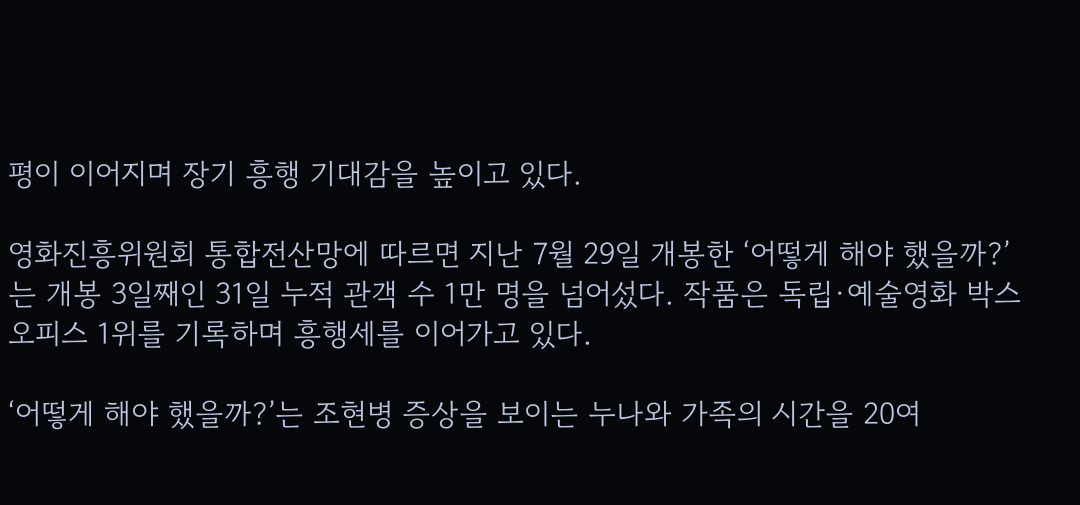평이 이어지며 장기 흥행 기대감을 높이고 있다.

영화진흥위원회 통합전산망에 따르면 지난 7월 29일 개봉한 ‘어떻게 해야 했을까?’는 개봉 3일째인 31일 누적 관객 수 1만 명을 넘어섰다. 작품은 독립·예술영화 박스오피스 1위를 기록하며 흥행세를 이어가고 있다.

‘어떻게 해야 했을까?’는 조현병 증상을 보이는 누나와 가족의 시간을 20여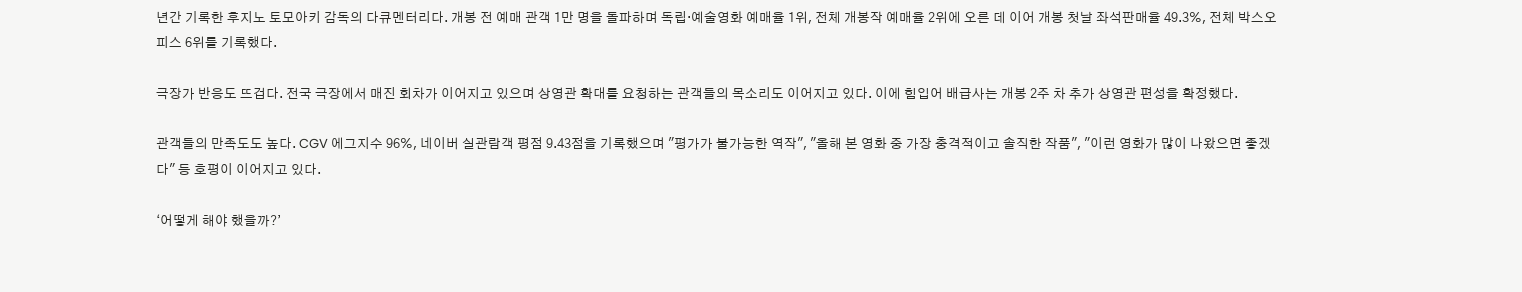년간 기록한 후지노 토모아키 감독의 다큐멘터리다. 개봉 전 예매 관객 1만 명을 돌파하며 독립·예술영화 예매율 1위, 전체 개봉작 예매율 2위에 오른 데 이어 개봉 첫날 좌석판매율 49.3%, 전체 박스오피스 6위를 기록했다.

극장가 반응도 뜨겁다. 전국 극장에서 매진 회차가 이어지고 있으며 상영관 확대를 요청하는 관객들의 목소리도 이어지고 있다. 이에 힘입어 배급사는 개봉 2주 차 추가 상영관 편성을 확정했다.

관객들의 만족도도 높다. CGV 에그지수 96%, 네이버 실관람객 평점 9.43점을 기록했으며 "평가가 불가능한 역작", "올해 본 영화 중 가장 충격적이고 솔직한 작품", "이런 영화가 많이 나왔으면 좋겠다" 등 호평이 이어지고 있다.

‘어떻게 해야 했을까?’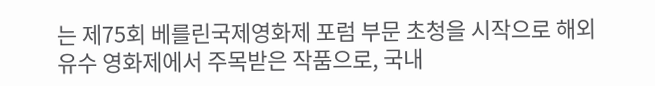는 제75회 베를린국제영화제 포럼 부문 초청을 시작으로 해외 유수 영화제에서 주목받은 작품으로, 국내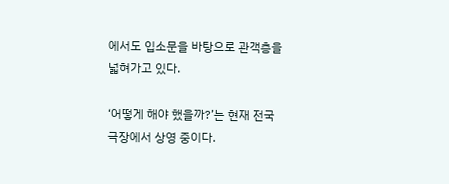에서도 입소문을 바탕으로 관객층을 넓혀가고 있다.

‘어떻게 해야 했을까?’는 현재 전국 극장에서 상영 중이다.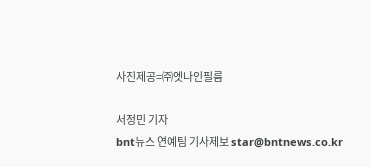사진제공=㈜엣나인필름

서정민 기자
bnt뉴스 연예팀 기사제보 star@bntnews.co.kr